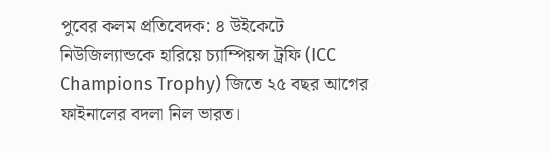পুবের কলম প্রতিবেদক: ৪ উইকেটে নিউজিল্যান্ডকে হারিয়ে চ্যাম্পিয়ন্স ট্রফি (ICC Champions Trophy) জিতে ২৫ বছর আগের ফাইনালের বদলা নিল ভারত।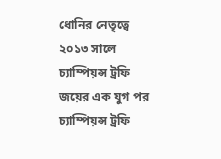ধোনির নেতৃত্বে ২০১৩ সালে চ্যাম্পিয়ন্স ট্রফি জয়ের এক যুগ পর চ্যাম্পিয়ন্স ট্রফি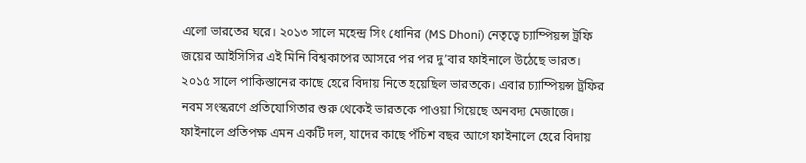এলো ভারতের ঘরে। ২০১৩ সালে মহেন্দ্র সিং ধোনির (MS Dhoni) নেতৃত্বে চ্যাম্পিয়ন্স ট্রফি জয়ের আইসিসির এই মিনি বিশ্বকাপের আসরে পর পর দু’বার ফাইনালে উঠেছে ভারত। ২০১৫ সালে পাকিস্তানের কাছে হেরে বিদায় নিতে হয়েছিল ভারতকে। এবার চ্যাম্পিয়ন্স ট্রফির নবম সংস্করণে প্রতিযোগিতার শুরু থেকেই ভারতকে পাওয়া গিয়েছে অনবদ্য মেজাজে। ফাইনালে প্রতিপক্ষ এমন একটি দল, যাদের কাছে পঁচিশ বছর আগে ফাইনালে হেরে বিদায়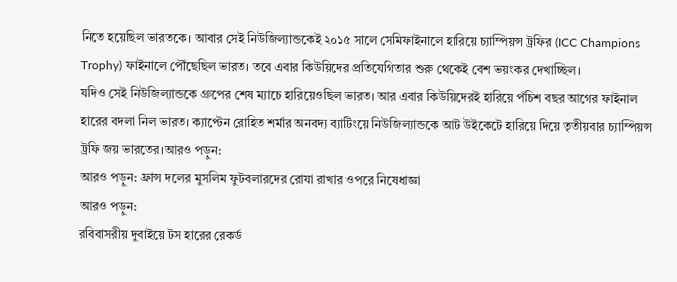নিতে হয়েছিল ভারতকে। আবার সেই নিউজিল্যান্ডকেই ২০১৫ সালে সেমিফাইনালে হারিয়ে চ্যাম্পিয়ন্স ট্রফির (ICC Champions Trophy) ফাইনালে পৌঁছেছিল ভারত। তবে এবার কিউয়িদের প্রতিযেগিতার শুরু থেকেই বেশ ভয়ংকর দেখাচ্ছিল।
যদিও সেই নিউজিল্যান্ডকে গ্রুপের শেষ ম্যাচে হারিয়েওছিল ভারত। আর এবার কিউয়িদেরই হারিয়ে পঁচিশ বছর আগের ফাইনাল হারের বদলা নিল ভারত। ক্যাপ্টেন রোহিত শর্মার অনবদ্য ব্যাটিংয়ে নিউজিল্যান্ডকে আট উইকেটে হারিয়ে দিয়ে তৃতীয়বার চ্যাম্পিয়ন্স ট্রফি জয় ভারতের।আরও পড়ুন:
আরও পড়ুন: ফ্রান্স দলের মুসলিম ফুটবলারদের রোযা রাখার ওপরে নিষেধাজ্ঞা
আরও পড়ুন:
রবিবাসরীয় দুবাইয়ে টস হারের রেকর্ড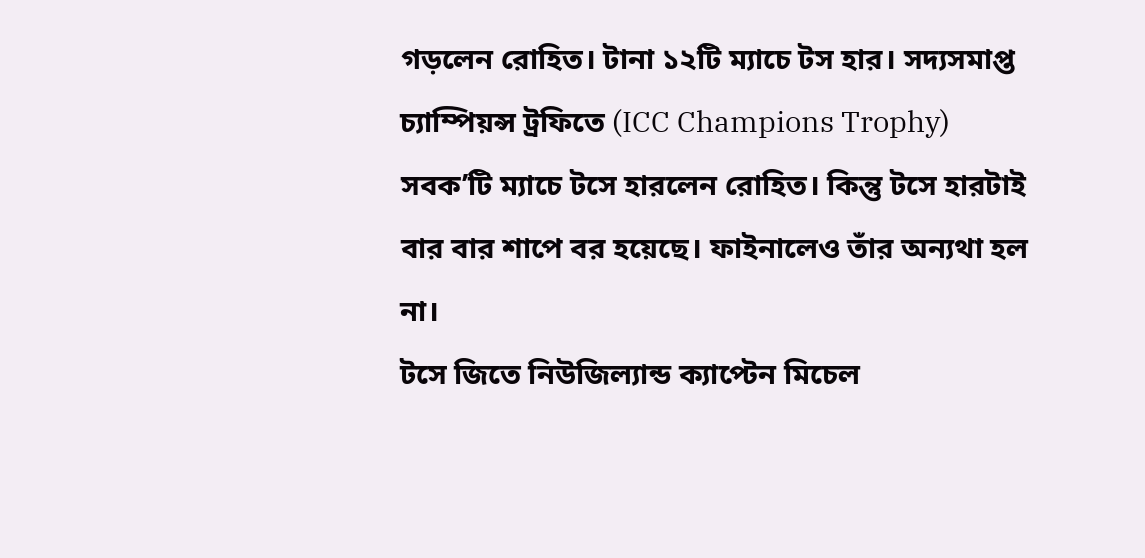গড়লেন রোহিত। টানা ১২টি ম্যাচে টস হার। সদ্যসমাপ্ত চ্যাম্পিয়ন্স ট্রফিতে (ICC Champions Trophy) সবক’টি ম্যাচে টসে হারলেন রোহিত। কিন্তু টসে হারটাই বার বার শাপে বর হয়েছে। ফাইনালেও তাঁর অন্যথা হল না।
টসে জিতে নিউজিল্যান্ড ক্যাপ্টেন মিচেল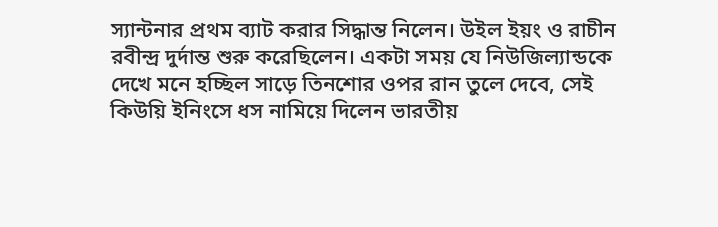স্যান্টনার প্রথম ব্যাট করার সিদ্ধান্ত নিলেন। উইল ইয়ং ও রাচীন রবীন্দ্র দুর্দান্ত শুরু করেছিলেন। একটা সময় যে নিউজিল্যান্ডকে দেখে মনে হচ্ছিল সাড়ে তিনশোর ওপর রান তুলে দেবে, সেই কিউয়ি ইনিংসে ধস নামিয়ে দিলেন ভারতীয়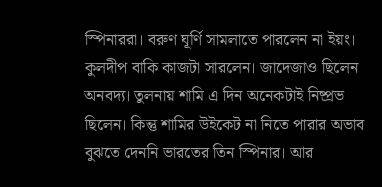স্পিনাররা। বরুণ ঘূর্ণি সামলাতে পারলেন না ইয়ং। কুলদীপ বাকি কাজটা সারলেন। জাদেজাও ছিলেন অনবদ্য। তুলনায় শামি এ দিন অনেকটাই নিষ্প্রভ ছিলেন। কিন্তু শামির উইকেট না নিতে পারার অভাব বুঝতে দেননি ভারতের তিন স্পিনার। আর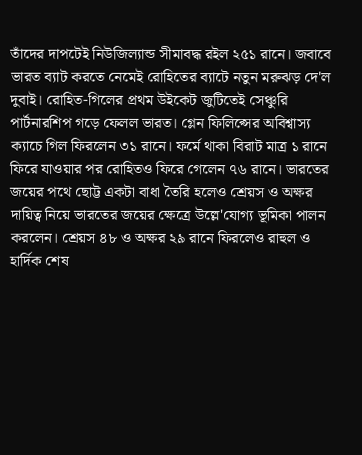তাঁদের দাপটেই নিউজিল্যান্ড সীমাবদ্ধ রইল ২৫১ রানে। জবাবে ভারত ব্যাট করতে নেমেই রোহিতের ব্যাটে নতুন মরুঝড় দে'ল দুবাই। রোহিত-গিলের প্রথম উইকেট জুটিতেই সেঞ্চুরি পার্টনারশিপ গড়ে ফেলল ভারত। গ্লেন ফিলিপ্সের অবিশ্বাস্য ক্যাচে গিল ফিরলেন ৩১ রানে। ফর্মে থাকা বিরাট মাত্র ১ রানে ফিরে যাওয়ার পর রোহিতও ফিরে গেলেন ৭৬ রানে। ভারতের জয়ের পথে ছোট্ট একটা বাধা তৈরি হলেও শ্রেয়স ও অক্ষর দায়িত্ব নিয়ে ভারতের জয়ের ক্ষেত্রে উল্লে'যোগ্য ভূমিকা পালন করলেন। শ্রেয়স ৪৮ ও অক্ষর ২৯ রানে ফিরলেও রাহুল ও হার্দিক শেষ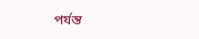পর্যন্ত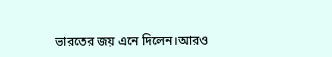ভারতের জয় এনে দিলেন।আরও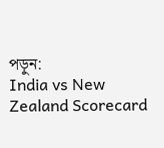পড়ুন:
India vs New Zealand Scorecard